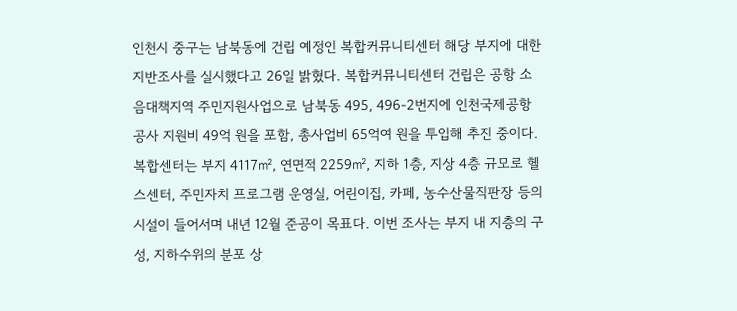인천시 중구는 남북동에 건립 예정인 복합커뮤니티센터 해당 부지에 대한 지반조사를 실시했다고 26일 밝혔다. 복합커뮤니티센터 건립은 공항 소음대책지역 주민지원사업으로 남북동 495, 496-2번지에 인천국제공항공사 지원비 49억 원을 포함, 총사업비 65억여 원을 투입해 추진 중이다. 복합센터는 부지 4117㎡, 연면적 2259㎡, 지하 1층, 지상 4층 규모로 헬스센터, 주민자치 프로그램 운영실, 어린이집, 카페, 농수산물직판장 등의 시설이 들어서며 내년 12월 준공이 목표다. 이번 조사는 부지 내 지층의 구성, 지하수위의 분포 상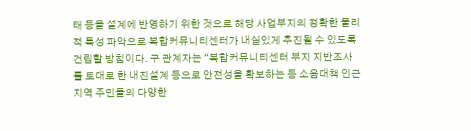태 등을 설계에 반영하기 위한 것으로 해당 사업부지의 정확한 물리적 특성 파악으로 복합커뮤니티센터가 내실있게 추진될 수 있도록 건립할 방침이다. 구 관계자는 “복합커뮤니티센터 부지 지반조사를 토대로 한 내진설계 등으로 안전성을 확보하는 등 소음대책 인근지역 주민들의 다양한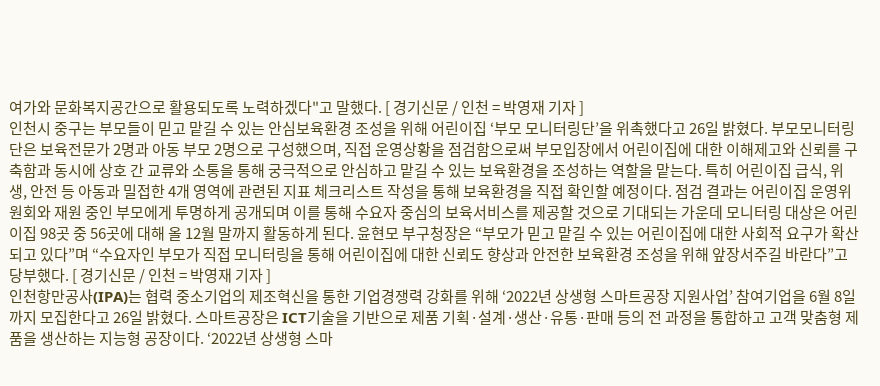여가와 문화복지공간으로 활용되도록 노력하겠다"고 말했다. [ 경기신문 / 인천 = 박영재 기자 ]
인천시 중구는 부모들이 믿고 맡길 수 있는 안심보육환경 조성을 위해 어린이집 ‘부모 모니터링단’을 위촉했다고 26일 밝혔다. 부모모니터링단은 보육전문가 2명과 아동 부모 2명으로 구성했으며, 직접 운영상황을 점검함으로써 부모입장에서 어린이집에 대한 이해제고와 신뢰를 구축함과 동시에 상호 간 교류와 소통을 통해 궁극적으로 안심하고 맡길 수 있는 보육환경을 조성하는 역할을 맡는다. 특히 어린이집 급식, 위생, 안전 등 아동과 밀접한 4개 영역에 관련된 지표 체크리스트 작성을 통해 보육환경을 직접 확인할 예정이다. 점검 결과는 어린이집 운영위원회와 재원 중인 부모에게 투명하게 공개되며 이를 통해 수요자 중심의 보육서비스를 제공할 것으로 기대되는 가운데 모니터링 대상은 어린이집 98곳 중 56곳에 대해 올 12월 말까지 활동하게 된다. 윤현모 부구청장은 “부모가 믿고 맡길 수 있는 어린이집에 대한 사회적 요구가 확산되고 있다”며 “수요자인 부모가 직접 모니터링을 통해 어린이집에 대한 신뢰도 향상과 안전한 보육환경 조성을 위해 앞장서주길 바란다”고 당부했다. [ 경기신문 / 인천 = 박영재 기자 ]
인천항만공사(IPA)는 협력 중소기업의 제조혁신을 통한 기업경쟁력 강화를 위해 ‘2022년 상생형 스마트공장 지원사업’ 참여기업을 6월 8일까지 모집한다고 26일 밝혔다. 스마트공장은 ICT기술을 기반으로 제품 기획·설계·생산·유통·판매 등의 전 과정을 통합하고 고객 맞춤형 제품을 생산하는 지능형 공장이다. ‘2022년 상생형 스마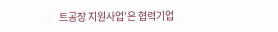트공장 지원사업’은 협력기업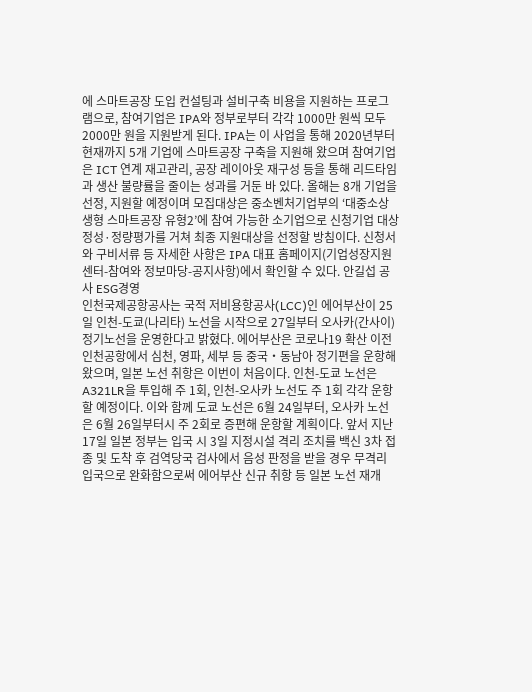에 스마트공장 도입 컨설팅과 설비구축 비용을 지원하는 프로그램으로, 참여기업은 IPA와 정부로부터 각각 1000만 원씩 모두 2000만 원을 지원받게 된다. IPA는 이 사업을 통해 2020년부터 현재까지 5개 기업에 스마트공장 구축을 지원해 왔으며 참여기업은 ICT 연계 재고관리, 공장 레이아웃 재구성 등을 통해 리드타임과 생산 불량률을 줄이는 성과를 거둔 바 있다. 올해는 8개 기업을 선정, 지원할 예정이며 모집대상은 중소벤처기업부의 ‘대중소상생형 스마트공장 유형2’에 참여 가능한 소기업으로 신청기업 대상 정성·정량평가를 거쳐 최종 지원대상을 선정할 방침이다. 신청서와 구비서류 등 자세한 사항은 IPA 대표 홈페이지(기업성장지원센터-참여와 정보마당-공지사항)에서 확인할 수 있다. 안길섭 공사 ESG경영
인천국제공항공사는 국적 저비용항공사(LCC)인 에어부산이 25일 인천-도쿄(나리타) 노선을 시작으로 27일부터 오사카(간사이) 정기노선을 운영한다고 밝혔다. 에어부산은 코로나19 확산 이전 인천공항에서 심천, 영파, 세부 등 중국‧동남아 정기편을 운항해 왔으며, 일본 노선 취항은 이번이 처음이다. 인천-도쿄 노선은 A321LR을 투입해 주 1회, 인천-오사카 노선도 주 1회 각각 운항할 예정이다. 이와 함께 도쿄 노선은 6월 24일부터, 오사카 노선은 6월 26일부터시 주 2회로 증편해 운항할 계획이다. 앞서 지난 17일 일본 정부는 입국 시 3일 지정시설 격리 조치를 백신 3차 접종 및 도착 후 검역당국 검사에서 음성 판정을 받을 경우 무격리 입국으로 완화함으로써 에어부산 신규 취항 등 일본 노선 재개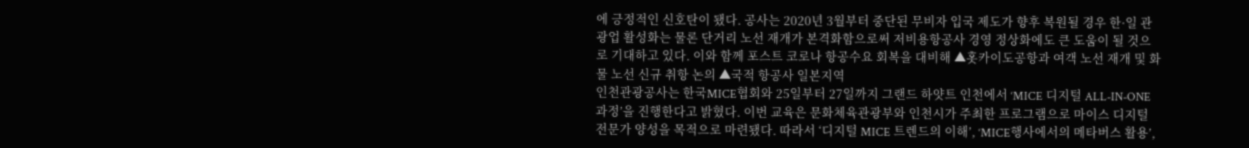에 긍정적인 신호탄이 됐다. 공사는 2020년 3월부터 중단된 무비자 입국 제도가 향후 복원될 경우 한·일 관광업 활성화는 물론 단거리 노선 재개가 본격화함으로써 저비용항공사 경영 정상화에도 큰 도움이 될 것으로 기대하고 있다. 이와 함께 포스트 코로나 항공수요 회복을 대비해 ▲홋카이도공항과 여객 노선 재개 및 화물 노선 신규 취항 논의 ▲국적 항공사 일본지역
인천관광공사는 한국MICE협회와 25일부터 27일까지 그랜드 하얏트 인천에서 ‘MICE 디지털 ALL-IN-ONE 과정’을 진행한다고 밝혔다. 이번 교육은 문화체육관광부와 인천시가 주최한 프로그램으로 마이스 디지털 전문가 양성을 목적으로 마련됐다. 따라서 ‘디지털 MICE 트렌드의 이해’, ‘MICE행사에서의 메타버스 활용’,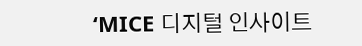‘MICE 디지털 인사이트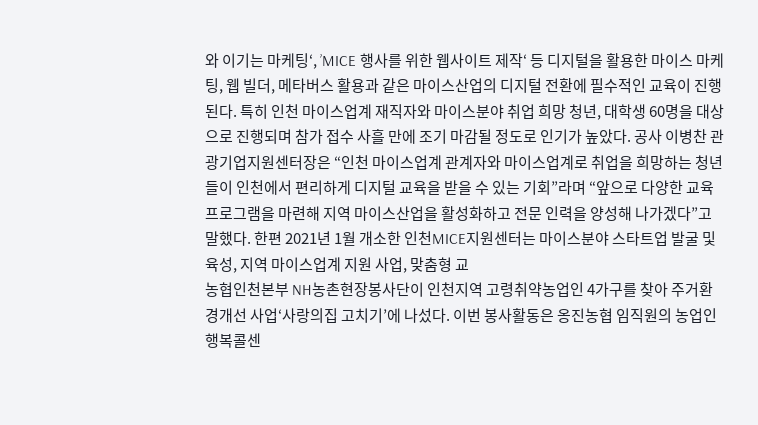와 이기는 마케팅‘, ’MICE 행사를 위한 웹사이트 제작‘ 등 디지털을 활용한 마이스 마케팅, 웹 빌더, 메타버스 활용과 같은 마이스산업의 디지털 전환에 필수적인 교육이 진행된다. 특히 인천 마이스업계 재직자와 마이스분야 취업 희망 청년, 대학생 60명을 대상으로 진행되며 참가 접수 사흘 만에 조기 마감될 정도로 인기가 높았다. 공사 이병찬 관광기업지원센터장은 “인천 마이스업계 관계자와 마이스업계로 취업을 희망하는 청년들이 인천에서 편리하게 디지털 교육을 받을 수 있는 기회”라며 “앞으로 다양한 교육 프로그램을 마련해 지역 마이스산업을 활성화하고 전문 인력을 양성해 나가겠다”고 말했다. 한편 2021년 1월 개소한 인천MICE지원센터는 마이스분야 스타트업 발굴 및 육성, 지역 마이스업계 지원 사업, 맞춤형 교
농협인천본부 NH농촌현장봉사단이 인천지역 고령취약농업인 4가구를 찾아 주거환경개선 사업‘사랑의집 고치기’에 나섰다. 이번 봉사활동은 옹진농협 임직원의 농업인행복콜센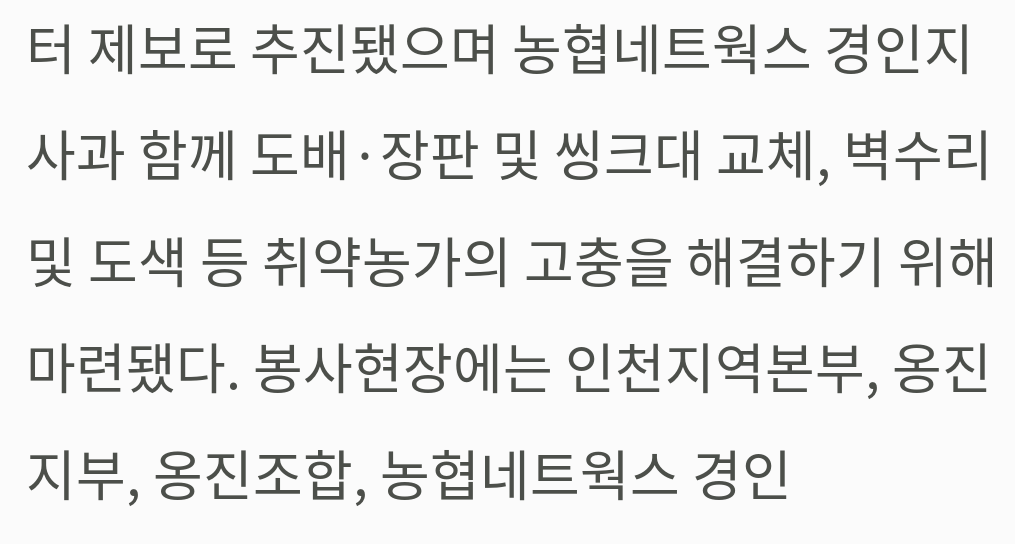터 제보로 추진됐으며 농협네트웍스 경인지사과 함께 도배·장판 및 씽크대 교체, 벽수리 및 도색 등 취약농가의 고충을 해결하기 위해 마련됐다. 봉사현장에는 인천지역본부, 옹진지부, 옹진조합, 농협네트웍스 경인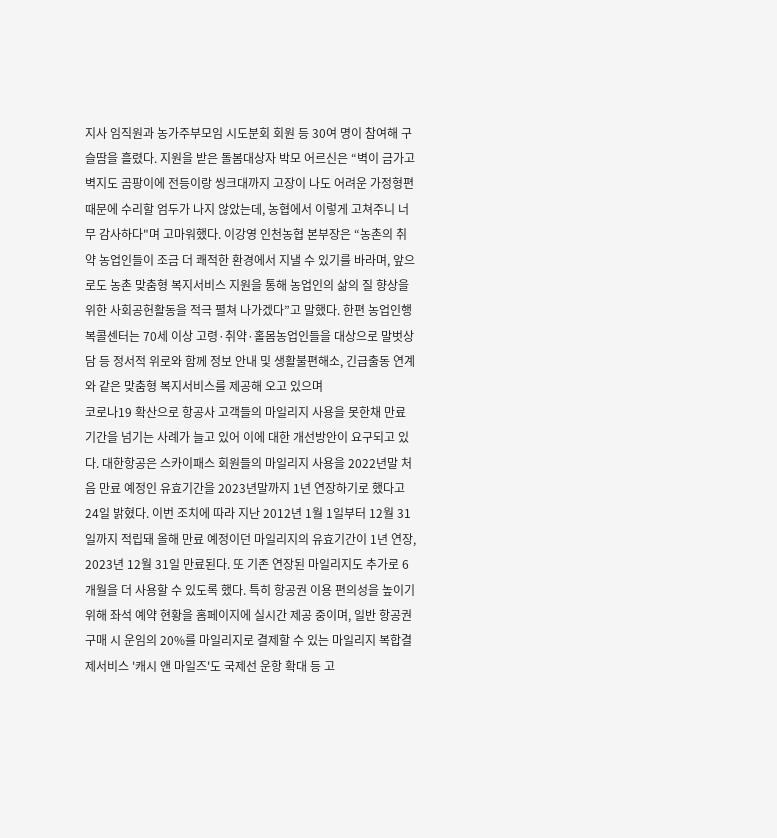지사 임직원과 농가주부모임 시도분회 회원 등 30여 명이 참여해 구슬땀을 흘렸다. 지원을 받은 돌봄대상자 박모 어르신은 “벽이 금가고 벽지도 곰팡이에 전등이랑 씽크대까지 고장이 나도 어려운 가정형편 때문에 수리할 엄두가 나지 않았는데, 농협에서 이렇게 고쳐주니 너무 감사하다"며 고마워했다. 이강영 인천농협 본부장은 “농촌의 취약 농업인들이 조금 더 쾌적한 환경에서 지낼 수 있기를 바라며, 앞으로도 농촌 맞춤형 복지서비스 지원을 통해 농업인의 삶의 질 향상을 위한 사회공헌활동을 적극 펼쳐 나가겠다”고 말했다. 한편 농업인행복콜센터는 70세 이상 고령·취약·홀몸농업인들을 대상으로 말벗상담 등 정서적 위로와 함께 정보 안내 및 생활불편해소, 긴급출동 연계와 같은 맞춤형 복지서비스를 제공해 오고 있으며
코로나19 확산으로 항공사 고객들의 마일리지 사용을 못한채 만료기간을 넘기는 사례가 늘고 있어 이에 대한 개선방안이 요구되고 있다. 대한항공은 스카이패스 회원들의 마일리지 사용을 2022년말 처음 만료 예정인 유효기간을 2023년말까지 1년 연장하기로 했다고 24일 밝혔다. 이번 조치에 따라 지난 2012년 1월 1일부터 12월 31일까지 적립돼 올해 만료 예정이던 마일리지의 유효기간이 1년 연장, 2023년 12월 31일 만료된다. 또 기존 연장된 마일리지도 추가로 6개월을 더 사용할 수 있도록 했다. 특히 항공권 이용 편의성을 높이기 위해 좌석 예약 현황을 홈페이지에 실시간 제공 중이며, 일반 항공권 구매 시 운임의 20%를 마일리지로 결제할 수 있는 마일리지 복합결제서비스 '캐시 앤 마일즈'도 국제선 운항 확대 등 고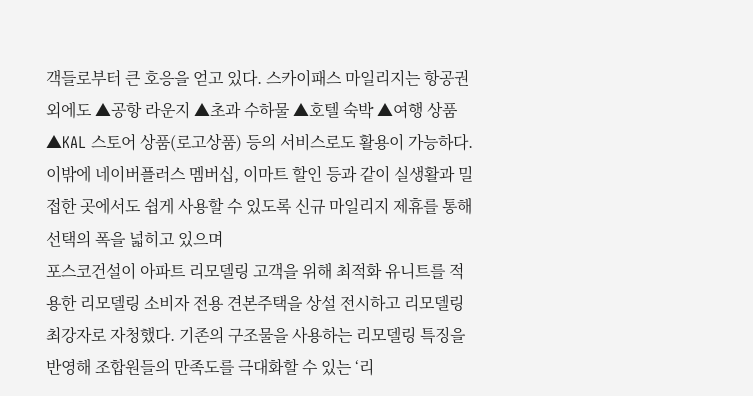객들로부터 큰 호응을 얻고 있다. 스카이패스 마일리지는 항공권 외에도 ▲공항 라운지 ▲초과 수하물 ▲호텔 숙박 ▲여행 상품 ▲KAL 스토어 상품(로고상품) 등의 서비스로도 활용이 가능하다. 이밖에 네이버플러스 멤버십, 이마트 할인 등과 같이 실생활과 밀접한 곳에서도 쉽게 사용할 수 있도록 신규 마일리지 제휴를 통해 선택의 폭을 넓히고 있으며
포스코건설이 아파트 리모델링 고객을 위해 최적화 유니트를 적용한 리모델링 소비자 전용 견본주택을 상설 전시하고 리모델링 최강자로 자청했다. 기존의 구조물을 사용하는 리모델링 특징을 반영해 조합원들의 만족도를 극대화할 수 있는 ‘리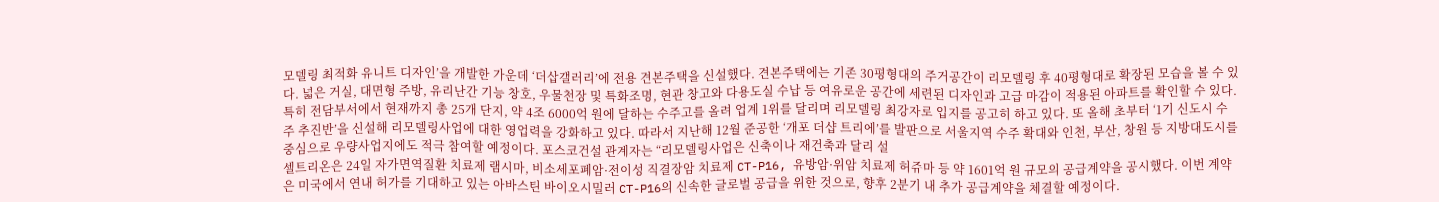모델링 최적화 유니트 디자인’을 개발한 가운데 ‘더삽갤러리’에 전용 견본주택을 신설했다. 견본주택에는 기존 30평형대의 주거공간이 리모델링 후 40평형대로 확장된 모습을 볼 수 있다. 넓은 거실, 대면형 주방, 유리난간 기능 창호, 우물천장 및 특화조명, 현관 창고와 다용도실 수납 등 여유로운 공간에 세련된 디자인과 고급 마감이 적용된 아파트를 확인할 수 있다. 특히 전담부서에서 현재까지 총 25개 단지, 약 4조 6000억 원에 달하는 수주고를 올려 업계 1위를 달리며 리모델링 최강자로 입지를 공고히 하고 있다. 또 올해 초부터 ‘1기 신도시 수주 추진반’을 신설해 리모델링사업에 대한 영업력을 강화하고 있다. 따라서 지난해 12월 준공한 ‘개포 더샵 트리에’를 발판으로 서울지역 수주 확대와 인천, 부산, 창원 등 지방대도시를 중심으로 우량사업지에도 적극 참여할 예정이다. 포스코건설 관계자는 “리모델링사업은 신축이나 재건축과 달리 설
셀트리온은 24일 자가면역질환 치료제 램시마, 비소세포폐암·전이성 직결장암 치료제 CT-P16, 유방암·위암 치료제 허쥬마 등 약 1601억 원 규모의 공급계약을 공시했다. 이번 계약은 미국에서 연내 허가를 기대하고 있는 아바스틴 바이오시밀러 CT-P16의 신속한 글로벌 공급을 위한 것으로, 향후 2분기 내 추가 공급계약을 체결할 예정이다.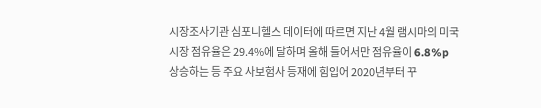시장조사기관 심포니헬스 데이터에 따르면 지난 4월 램시마의 미국시장 점유율은 29.4%에 달하며 올해 들어서만 점유율이 6.8%p 상승하는 등 주요 사보험사 등재에 힘입어 2020년부터 꾸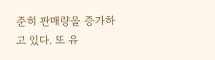준히 판매량을 증가하고 있다. 또 유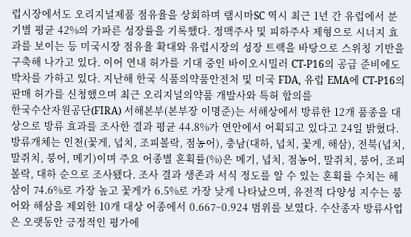럽시장에서도 오리지널제품 점유율을 상회하며 램시마SC 역시 최근 1년 간 유럽에서 분기별 평균 42%의 가파른 성장률을 기록했다. 정맥주사 및 피하주사 제형으로 시너지 효과를 보이는 등 미국시장 점유율 확대와 유럽시장의 성장 트랙을 바탕으로 스위칭 기반을 구축해 나가고 있다. 이어 연내 허가를 기대 중인 바이오시밀러 CT-P16의 공급 준비에도 박차를 가하고 있다. 지난해 한국 식품의약품안전처 및 미국 FDA, 유럽 EMA에 CT-P16의 판매 허가를 신청했으며 최근 오리지널의약품 개발사와 특허 합의를
한국수산자원공단(FIRA) 서해본부(본부장 이명준)는 서해상에서 방류한 12개 품종을 대상으로 방류 효과를 조사한 결과 평균 44.8%가 연안에서 어획되고 있다고 24일 밝혔다. 방류개체는 인천(꽃게, 넙치, 조피볼락, 점농어), 충남(대하, 넙치, 꽃게, 해삼), 전북(넙치, 말쥐치, 붕어, 메기)이며 주요 어종별 혼획률(%)은 메기, 넙치, 점농어, 말쥐치, 붕어, 조피볼락, 대하 순으로 조사됐다. 조사 결과 생존과 서식 정도를 알 수 있는 혼획률 수치는 해삼이 74.6%로 가장 높고 꽃게가 6.5%로 가장 낮게 나타났으며, 유전적 다양성 지수는 붕어와 해삼을 제외한 10개 대상 어종에서 0.667~0.924 범위를 보였다. 수산종자 방류사업은 오랫동안 긍정적인 평가에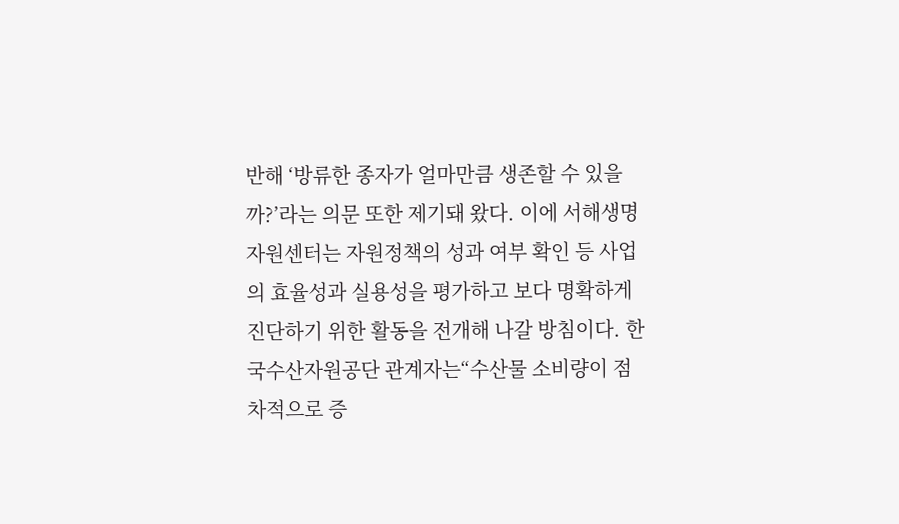반해 ‘방류한 종자가 얼마만큼 생존할 수 있을까?’라는 의문 또한 제기돼 왔다. 이에 서해생명자원센터는 자원정책의 성과 여부 확인 등 사업의 효율성과 실용성을 평가하고 보다 명확하게 진단하기 위한 활동을 전개해 나갈 방침이다. 한국수산자원공단 관계자는“수산물 소비량이 점차적으로 증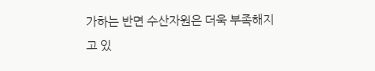가하는 반면 수산자원은 더욱 부족해지고 있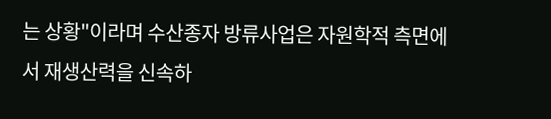는 상황"이라며 수산종자 방류사업은 자원학적 측면에서 재생산력을 신속하